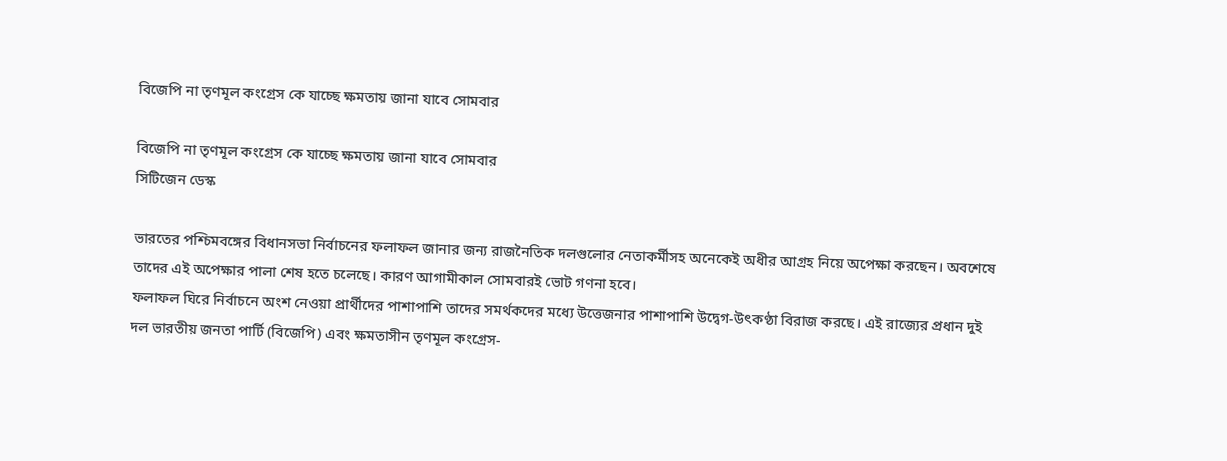বিজেপি না তৃণমূল কংগ্রেস কে যাচ্ছে ক্ষমতায় জানা যাবে সোমবার

বিজেপি না তৃণমূল কংগ্রেস কে যাচ্ছে ক্ষমতায় জানা যাবে সোমবার
সিটিজেন ডেস্ক

ভারতের পশ্চিমবঙ্গের বিধানসভা নির্বাচনের ফলাফল জানার জন্য রাজনৈতিক দলগুলোর নেতাকর্মীসহ অনেকেই অধীর আগ্রহ নিয়ে অপেক্ষা করছেন। অবশেষে তাদের এই অপেক্ষার পালা শেষ হতে চলেছে। কারণ আগামীকাল সোমবারই ভোট গণনা হবে।
ফলাফল ঘিরে নির্বাচনে অংশ নেওয়া প্রার্থীদের পাশাপাশি তাদের সমর্থকদের মধ্যে উত্তেজনার পাশাপাশি উদ্বেগ-উৎকণ্ঠা বিরাজ করছে। এই রাজ্যের প্রধান দুই দল ভারতীয় জনতা পার্টি (বিজেপি) এবং ক্ষমতাসীন তৃণমূল কংগ্রেস-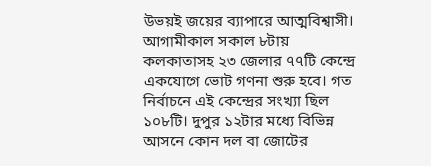উভয়ই জয়ের ব্যাপারে আত্মবিশ্বাসী।
আগামীকাল সকাল ৮টায় কলকাতাসহ ২৩ জেলার ৭৭টি কেন্দ্রে একযোগে ভোট গণনা শুরু হবে। গত নির্বাচনে এই কেন্দ্রের সংখ্যা ছিল ১০৮টি। দুপুর ১২টার মধ্যে বিভিন্ন আসনে কোন দল বা জোটের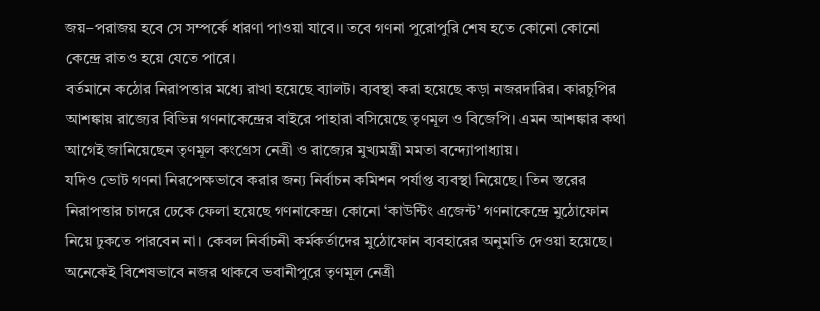জয়–পরাজয় হবে সে সম্পর্কে ধারণা পাওয়া যাবে।। তবে গণনা পুরোপুরি শেষ হতে কোনো কোনো কেন্দ্রে রাতও হয়ে যেতে পারে।
বর্তমানে কঠোর নিরাপত্তার মধ্যে রাখা হয়েছে ব্যালট। ব্যবস্থা করা হয়েছে কড়া নজরদারির। কারচুপির আশঙ্কায় রাজ্যের বিভিন্ন গণনাকেন্দ্রের বাইরে পাহারা বসিয়েছে তৃণমূল ও বিজেপি। এমন আশঙ্কার কথা আগেই জানিয়েছেন তৃণমূল কংগ্রেস নেত্রী ও রাজ্যের মুখ্যমন্ত্রী মমতা বন্দ্যোপাধ্যায়।
যদিও ভোট গণনা নিরপেক্ষভাবে করার জন্য নির্বাচন কমিশন পর্যাপ্ত ব্যবস্থা নিয়েছে। তিন স্তরের নিরাপত্তার চাদরে ঢেকে ফেলা হয়েছে গণনাকেন্দ্র। কোনো ‘কাউন্টিং এজেন্ট’ গণনাকেন্দ্রে মুঠোফোন নিয়ে ঢুকতে পারবেন না। কেবল নির্বাচনী কর্মকর্তাদের মুঠোফোন ব্যবহারের অনুমতি দেওয়া হয়েছে।
অনেকেই বিশেষভাবে নজর থাকবে ভবানীপুরে তৃণমূল নেত্রী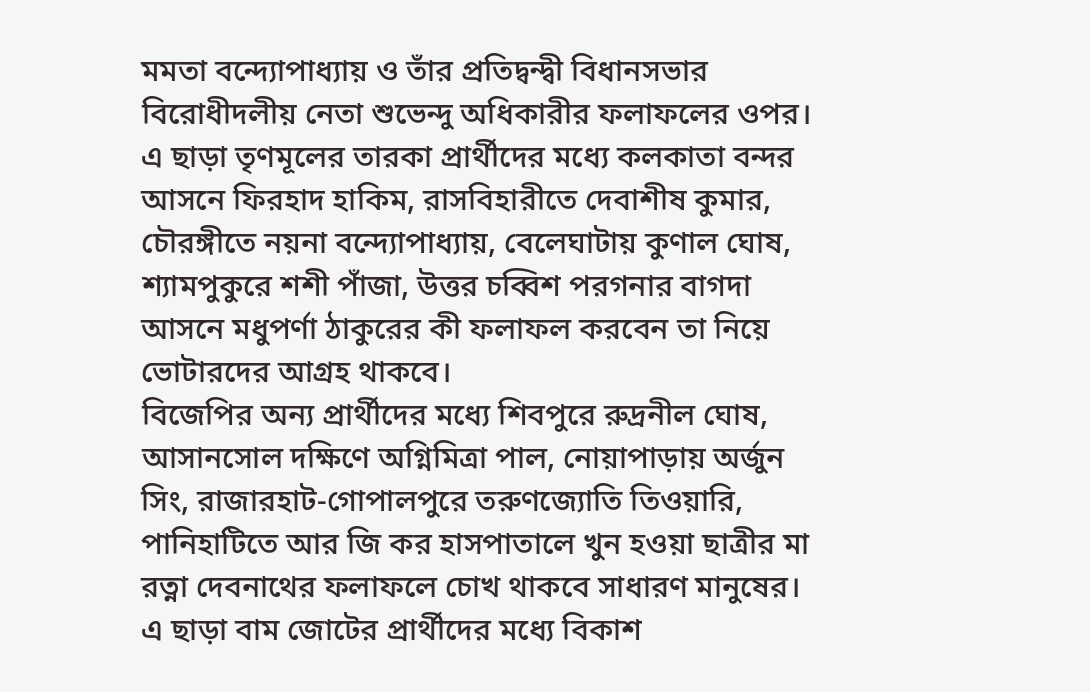মমতা বন্দ্যোপাধ্যায় ও তাঁর প্রতিদ্বন্দ্বী বিধানসভার বিরোধীদলীয় নেতা শুভেন্দু অধিকারীর ফলাফলের ওপর। এ ছাড়া তৃণমূলের তারকা প্রার্থীদের মধ্যে কলকাতা বন্দর আসনে ফিরহাদ হাকিম, রাসবিহারীতে দেবাশীষ কুমার, চৌরঙ্গীতে নয়না বন্দ্যোপাধ্যায়, বেলেঘাটায় কুণাল ঘোষ, শ্যামপুকুরে শশী পাঁজা, উত্তর চব্বিশ পরগনার বাগদা আসনে মধুপর্ণা ঠাকুরের কী ফলাফল করবেন তা নিয়ে ভোটারদের আগ্রহ থাকবে।
বিজেপির অন্য প্রার্থীদের মধ্যে শিবপুরে রুদ্রনীল ঘোষ, আসানসোল দক্ষিণে অগ্নিমিত্রা পাল, নোয়াপাড়ায় অর্জুন সিং, রাজারহাট-গোপালপুরে তরুণজ্যোতি তিওয়ারি, পানিহাটিতে আর জি কর হাসপাতালে খুন হওয়া ছাত্রীর মা রত্না দেবনাথের ফলাফলে চোখ থাকবে সাধারণ মানুষের।
এ ছাড়া বাম জোটের প্রার্থীদের মধ্যে বিকাশ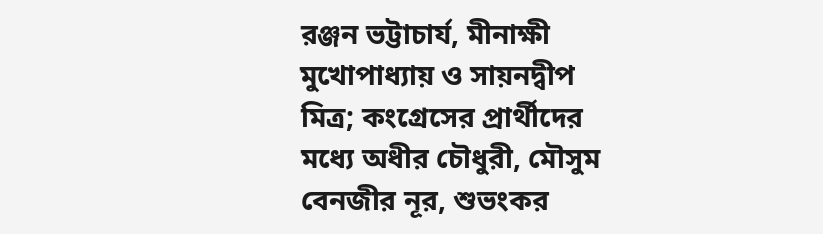রঞ্জন ভট্টাচার্য, মীনাক্ষী মুখোপাধ্যায় ও সায়নদ্বীপ মিত্র; কংগ্রেসের প্রার্থীদের মধ্যে অধীর চৌধুরী, মৌসুম বেনজীর নূর, শুভংকর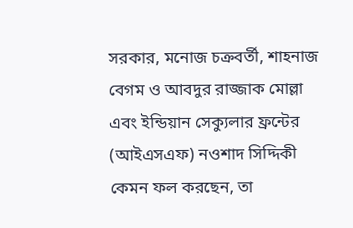সরকার, মনোজ চক্রবর্তী, শাহনাজ বেগম ও আবদুর রাজ্জাক মোল্লা এবং ইন্ডিয়ান সেক্যুলার ফ্রন্টের (আইএসএফ) নওশাদ সিদ্দিকী কেমন ফল করছেন, তা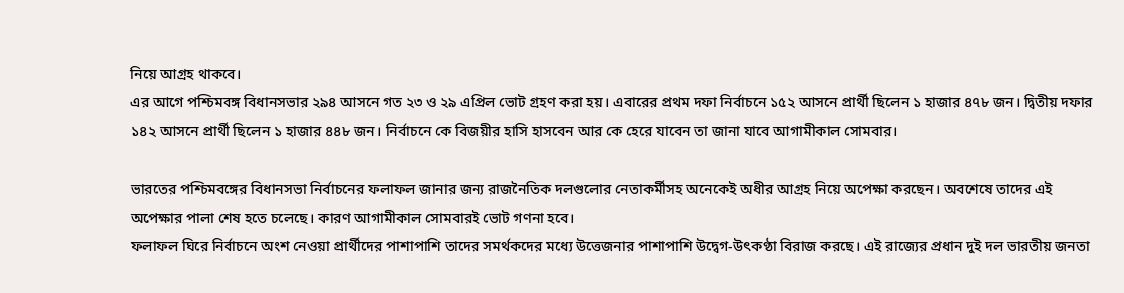নিয়ে আগ্রহ থাকবে।
এর আগে পশ্চিমবঙ্গ বিধানসভার ২৯৪ আসনে গত ২৩ ও ২৯ এপ্রিল ভোট গ্রহণ করা হয়। এবারের প্রথম দফা নির্বাচনে ১৫২ আসনে প্রার্থী ছিলেন ১ হাজার ৪৭৮ জন। দ্বিতীয় দফার ১৪২ আসনে প্রার্থী ছিলেন ১ হাজার ৪৪৮ জন। নির্বাচনে কে বিজয়ীর হাসি হাসবেন আর কে হেরে যাবেন তা জানা যাবে আগামীকাল সোমবার।

ভারতের পশ্চিমবঙ্গের বিধানসভা নির্বাচনের ফলাফল জানার জন্য রাজনৈতিক দলগুলোর নেতাকর্মীসহ অনেকেই অধীর আগ্রহ নিয়ে অপেক্ষা করছেন। অবশেষে তাদের এই অপেক্ষার পালা শেষ হতে চলেছে। কারণ আগামীকাল সোমবারই ভোট গণনা হবে।
ফলাফল ঘিরে নির্বাচনে অংশ নেওয়া প্রার্থীদের পাশাপাশি তাদের সমর্থকদের মধ্যে উত্তেজনার পাশাপাশি উদ্বেগ-উৎকণ্ঠা বিরাজ করছে। এই রাজ্যের প্রধান দুই দল ভারতীয় জনতা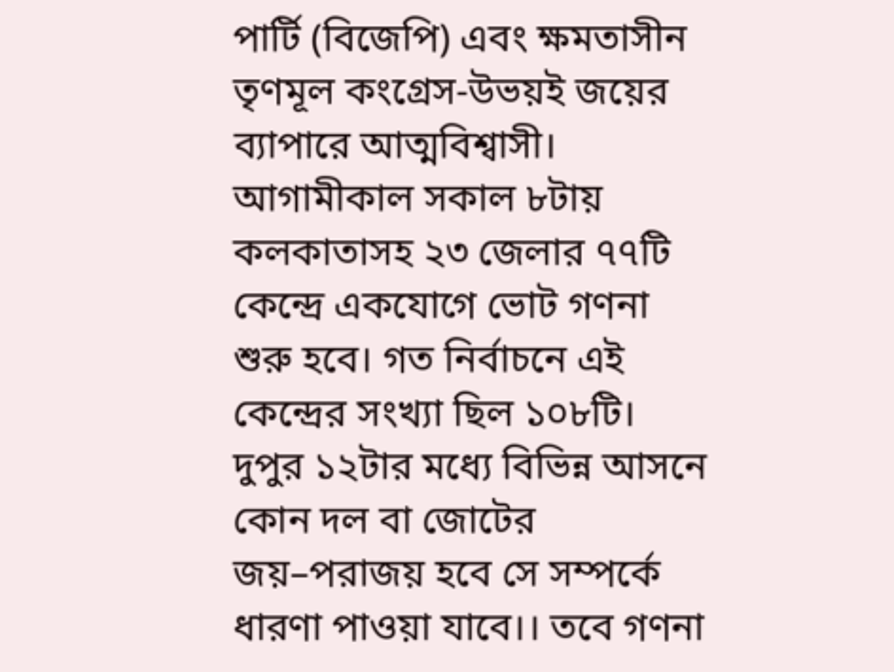পার্টি (বিজেপি) এবং ক্ষমতাসীন তৃণমূল কংগ্রেস-উভয়ই জয়ের ব্যাপারে আত্মবিশ্বাসী।
আগামীকাল সকাল ৮টায় কলকাতাসহ ২৩ জেলার ৭৭টি কেন্দ্রে একযোগে ভোট গণনা শুরু হবে। গত নির্বাচনে এই কেন্দ্রের সংখ্যা ছিল ১০৮টি। দুপুর ১২টার মধ্যে বিভিন্ন আসনে কোন দল বা জোটের জয়–পরাজয় হবে সে সম্পর্কে ধারণা পাওয়া যাবে।। তবে গণনা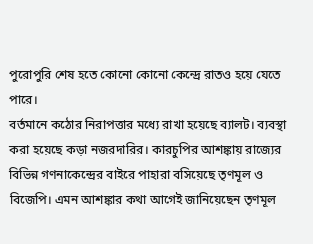পুরোপুরি শেষ হতে কোনো কোনো কেন্দ্রে রাতও হয়ে যেতে পারে।
বর্তমানে কঠোর নিরাপত্তার মধ্যে রাখা হয়েছে ব্যালট। ব্যবস্থা করা হয়েছে কড়া নজরদারির। কারচুপির আশঙ্কায় রাজ্যের বিভিন্ন গণনাকেন্দ্রের বাইরে পাহারা বসিয়েছে তৃণমূল ও বিজেপি। এমন আশঙ্কার কথা আগেই জানিয়েছেন তৃণমূল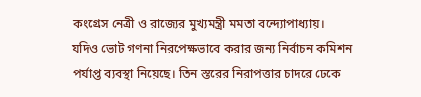কংগ্রেস নেত্রী ও রাজ্যের মুখ্যমন্ত্রী মমতা বন্দ্যোপাধ্যায়।
যদিও ভোট গণনা নিরপেক্ষভাবে করার জন্য নির্বাচন কমিশন পর্যাপ্ত ব্যবস্থা নিয়েছে। তিন স্তরের নিরাপত্তার চাদরে ঢেকে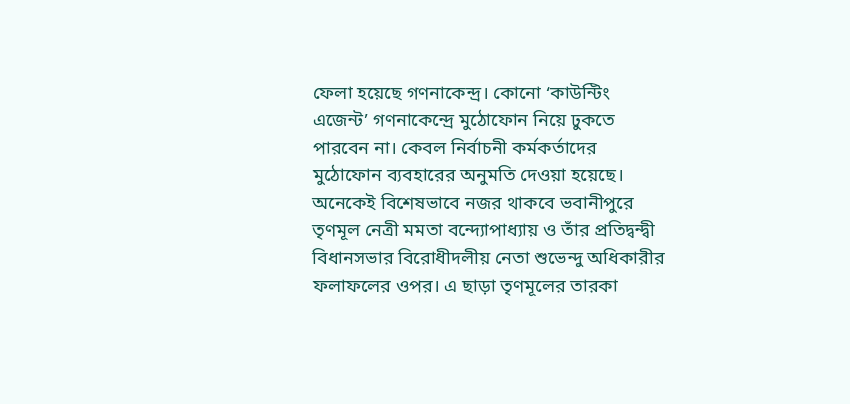ফেলা হয়েছে গণনাকেন্দ্র। কোনো ‘কাউন্টিং এজেন্ট’ গণনাকেন্দ্রে মুঠোফোন নিয়ে ঢুকতে পারবেন না। কেবল নির্বাচনী কর্মকর্তাদের মুঠোফোন ব্যবহারের অনুমতি দেওয়া হয়েছে।
অনেকেই বিশেষভাবে নজর থাকবে ভবানীপুরে তৃণমূল নেত্রী মমতা বন্দ্যোপাধ্যায় ও তাঁর প্রতিদ্বন্দ্বী বিধানসভার বিরোধীদলীয় নেতা শুভেন্দু অধিকারীর ফলাফলের ওপর। এ ছাড়া তৃণমূলের তারকা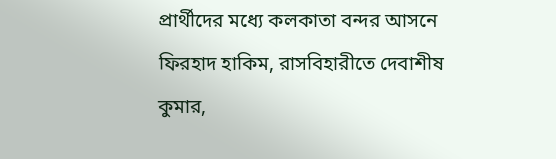প্রার্থীদের মধ্যে কলকাতা বন্দর আসনে ফিরহাদ হাকিম, রাসবিহারীতে দেবাশীষ কুমার,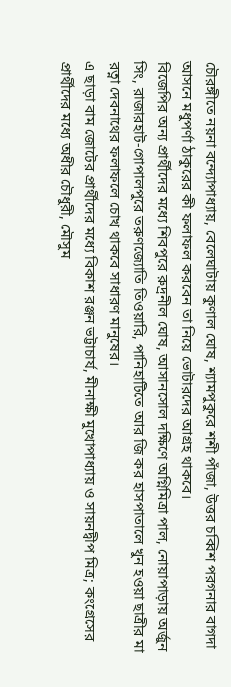চৌরঙ্গীতে নয়না বন্দ্যোপাধ্যায়, বেলেঘাটায় কুণাল ঘোষ, শ্যামপুকুরে শশী পাঁজা, উত্তর চব্বিশ পরগনার বাগদা আসনে মধুপর্ণা ঠাকুরের কী ফলাফল করবেন তা নিয়ে ভোটারদের আগ্রহ থাকবে।
বিজেপির অন্য প্রার্থীদের মধ্যে শিবপুরে রুদ্রনীল ঘোষ, আসানসোল দক্ষিণে অগ্নিমিত্রা পাল, নোয়াপাড়ায় অর্জুন সিং, রাজারহাট-গোপালপুরে তরুণজ্যোতি তিওয়ারি, পানিহাটিতে আর জি কর হাসপাতালে খুন হওয়া ছাত্রীর মা রত্না দেবনাথের ফলাফলে চোখ থাকবে সাধারণ মানুষের।
এ ছাড়া বাম জোটের প্রার্থীদের মধ্যে বিকাশ রঞ্জন ভট্টাচার্য, মীনাক্ষী মুখোপাধ্যায় ও সায়নদ্বীপ মিত্র; কংগ্রেসের প্রার্থীদের মধ্যে অধীর চৌধুরী, মৌসুম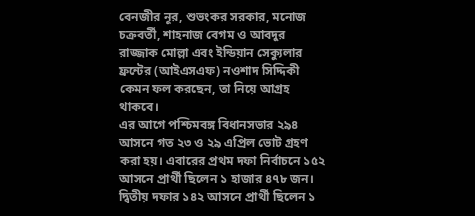বেনজীর নূর, শুভংকর সরকার, মনোজ চক্রবর্তী, শাহনাজ বেগম ও আবদুর রাজ্জাক মোল্লা এবং ইন্ডিয়ান সেক্যুলার ফ্রন্টের (আইএসএফ) নওশাদ সিদ্দিকী কেমন ফল করছেন, তা নিয়ে আগ্রহ থাকবে।
এর আগে পশ্চিমবঙ্গ বিধানসভার ২৯৪ আসনে গত ২৩ ও ২৯ এপ্রিল ভোট গ্রহণ করা হয়। এবারের প্রথম দফা নির্বাচনে ১৫২ আসনে প্রার্থী ছিলেন ১ হাজার ৪৭৮ জন। দ্বিতীয় দফার ১৪২ আসনে প্রার্থী ছিলেন ১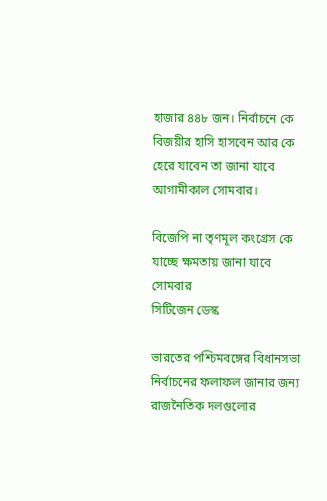হাজার ৪৪৮ জন। নির্বাচনে কে বিজয়ীর হাসি হাসবেন আর কে হেরে যাবেন তা জানা যাবে আগামীকাল সোমবার।

বিজেপি না তৃণমূল কংগ্রেস কে যাচ্ছে ক্ষমতায় জানা যাবে সোমবার
সিটিজেন ডেস্ক

ভারতের পশ্চিমবঙ্গের বিধানসভা নির্বাচনের ফলাফল জানার জন্য রাজনৈতিক দলগুলোর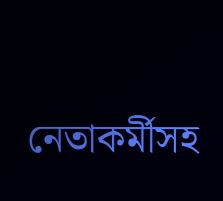নেতাকর্মীসহ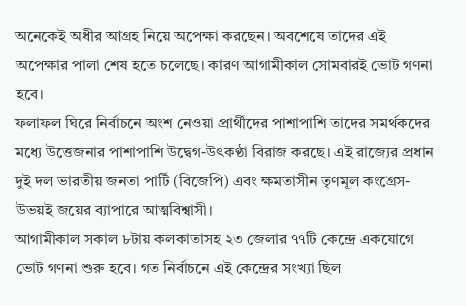অনেকেই অধীর আগ্রহ নিয়ে অপেক্ষা করছেন। অবশেষে তাদের এই অপেক্ষার পালা শেষ হতে চলেছে। কারণ আগামীকাল সোমবারই ভোট গণনা হবে।
ফলাফল ঘিরে নির্বাচনে অংশ নেওয়া প্রার্থীদের পাশাপাশি তাদের সমর্থকদের মধ্যে উত্তেজনার পাশাপাশি উদ্বেগ-উৎকণ্ঠা বিরাজ করছে। এই রাজ্যের প্রধান দুই দল ভারতীয় জনতা পার্টি (বিজেপি) এবং ক্ষমতাসীন তৃণমূল কংগ্রেস-উভয়ই জয়ের ব্যাপারে আত্মবিশ্বাসী।
আগামীকাল সকাল ৮টায় কলকাতাসহ ২৩ জেলার ৭৭টি কেন্দ্রে একযোগে ভোট গণনা শুরু হবে। গত নির্বাচনে এই কেন্দ্রের সংখ্যা ছিল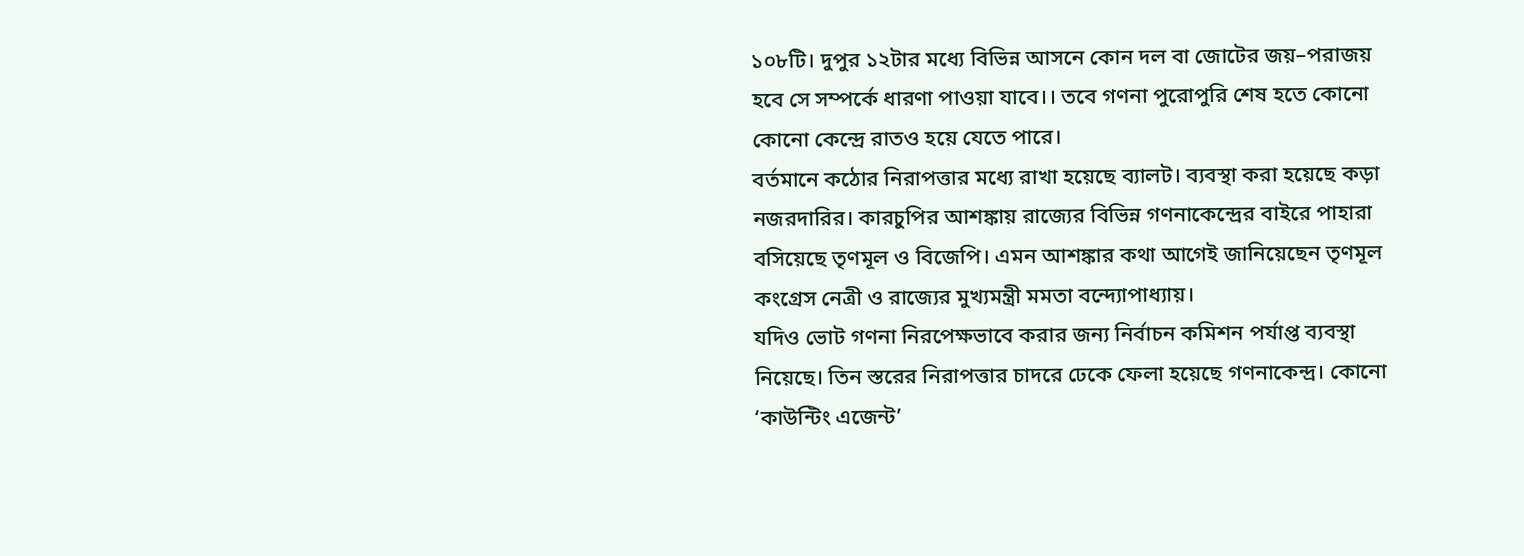১০৮টি। দুপুর ১২টার মধ্যে বিভিন্ন আসনে কোন দল বা জোটের জয়–পরাজয় হবে সে সম্পর্কে ধারণা পাওয়া যাবে।। তবে গণনা পুরোপুরি শেষ হতে কোনো কোনো কেন্দ্রে রাতও হয়ে যেতে পারে।
বর্তমানে কঠোর নিরাপত্তার মধ্যে রাখা হয়েছে ব্যালট। ব্যবস্থা করা হয়েছে কড়া নজরদারির। কারচুপির আশঙ্কায় রাজ্যের বিভিন্ন গণনাকেন্দ্রের বাইরে পাহারা বসিয়েছে তৃণমূল ও বিজেপি। এমন আশঙ্কার কথা আগেই জানিয়েছেন তৃণমূল কংগ্রেস নেত্রী ও রাজ্যের মুখ্যমন্ত্রী মমতা বন্দ্যোপাধ্যায়।
যদিও ভোট গণনা নিরপেক্ষভাবে করার জন্য নির্বাচন কমিশন পর্যাপ্ত ব্যবস্থা নিয়েছে। তিন স্তরের নিরাপত্তার চাদরে ঢেকে ফেলা হয়েছে গণনাকেন্দ্র। কোনো ‘কাউন্টিং এজেন্ট’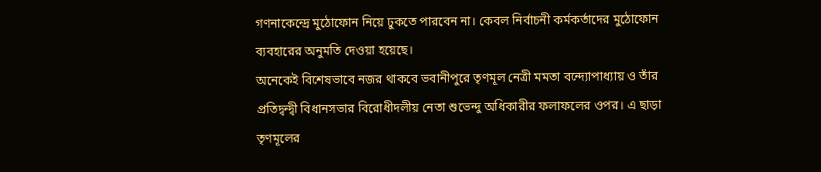গণনাকেন্দ্রে মুঠোফোন নিয়ে ঢুকতে পারবেন না। কেবল নির্বাচনী কর্মকর্তাদের মুঠোফোন ব্যবহারের অনুমতি দেওয়া হয়েছে।
অনেকেই বিশেষভাবে নজর থাকবে ভবানীপুরে তৃণমূল নেত্রী মমতা বন্দ্যোপাধ্যায় ও তাঁর প্রতিদ্বন্দ্বী বিধানসভার বিরোধীদলীয় নেতা শুভেন্দু অধিকারীর ফলাফলের ওপর। এ ছাড়া তৃণমূলের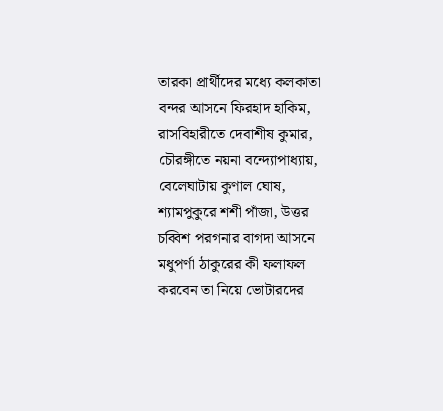তারকা প্রার্থীদের মধ্যে কলকাতা বন্দর আসনে ফিরহাদ হাকিম, রাসবিহারীতে দেবাশীষ কুমার, চৌরঙ্গীতে নয়না বন্দ্যোপাধ্যায়, বেলেঘাটায় কুণাল ঘোষ, শ্যামপুকুরে শশী পাঁজা, উত্তর চব্বিশ পরগনার বাগদা আসনে মধুপর্ণা ঠাকুরের কী ফলাফল করবেন তা নিয়ে ভোটারদের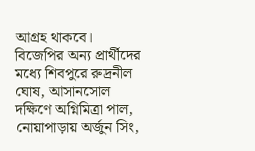আগ্রহ থাকবে।
বিজেপির অন্য প্রার্থীদের মধ্যে শিবপুরে রুদ্রনীল ঘোষ, আসানসোল দক্ষিণে অগ্নিমিত্রা পাল, নোয়াপাড়ায় অর্জুন সিং,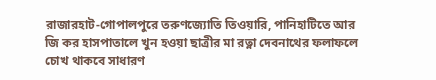রাজারহাট-গোপালপুরে তরুণজ্যোতি তিওয়ারি, পানিহাটিতে আর জি কর হাসপাতালে খুন হওয়া ছাত্রীর মা রত্না দেবনাথের ফলাফলে চোখ থাকবে সাধারণ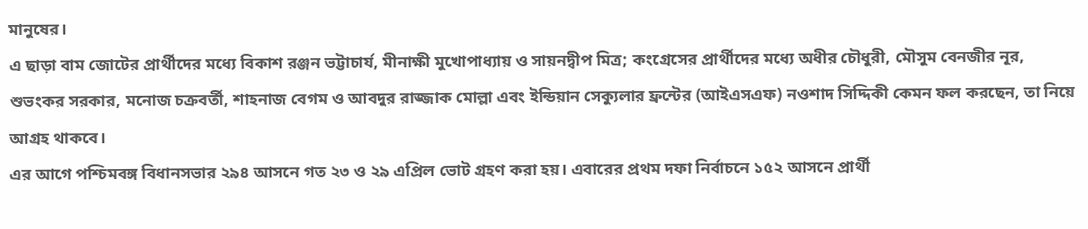মানুষের।
এ ছাড়া বাম জোটের প্রার্থীদের মধ্যে বিকাশ রঞ্জন ভট্টাচার্য, মীনাক্ষী মুখোপাধ্যায় ও সায়নদ্বীপ মিত্র; কংগ্রেসের প্রার্থীদের মধ্যে অধীর চৌধুরী, মৌসুম বেনজীর নূর, শুভংকর সরকার, মনোজ চক্রবর্তী, শাহনাজ বেগম ও আবদুর রাজ্জাক মোল্লা এবং ইন্ডিয়ান সেক্যুলার ফ্রন্টের (আইএসএফ) নওশাদ সিদ্দিকী কেমন ফল করছেন, তা নিয়ে আগ্রহ থাকবে।
এর আগে পশ্চিমবঙ্গ বিধানসভার ২৯৪ আসনে গত ২৩ ও ২৯ এপ্রিল ভোট গ্রহণ করা হয়। এবারের প্রথম দফা নির্বাচনে ১৫২ আসনে প্রার্থী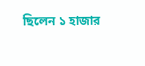ছিলেন ১ হাজার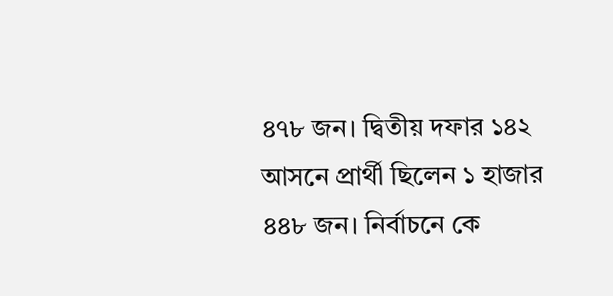৪৭৮ জন। দ্বিতীয় দফার ১৪২ আসনে প্রার্থী ছিলেন ১ হাজার ৪৪৮ জন। নির্বাচনে কে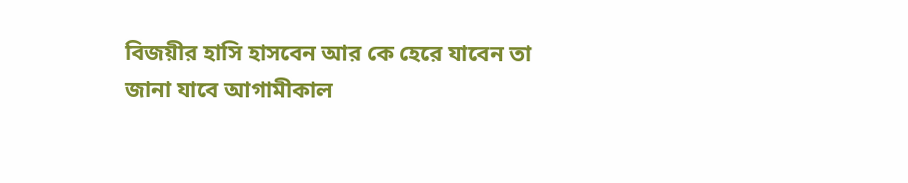বিজয়ীর হাসি হাসবেন আর কে হেরে যাবেন তা জানা যাবে আগামীকাল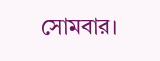সোমবার।